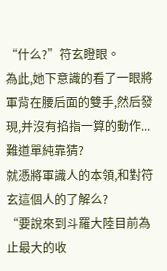“什么?”符玄瞪眼。
為此,她下意識的看了一眼將軍背在腰后面的雙手,然后發現,并沒有掐指一算的動作...
難道單純靠猜?
就憑將軍識人的本領,和對符玄這個人的了解么?
“要說來到斗羅大陸目前為止最大的收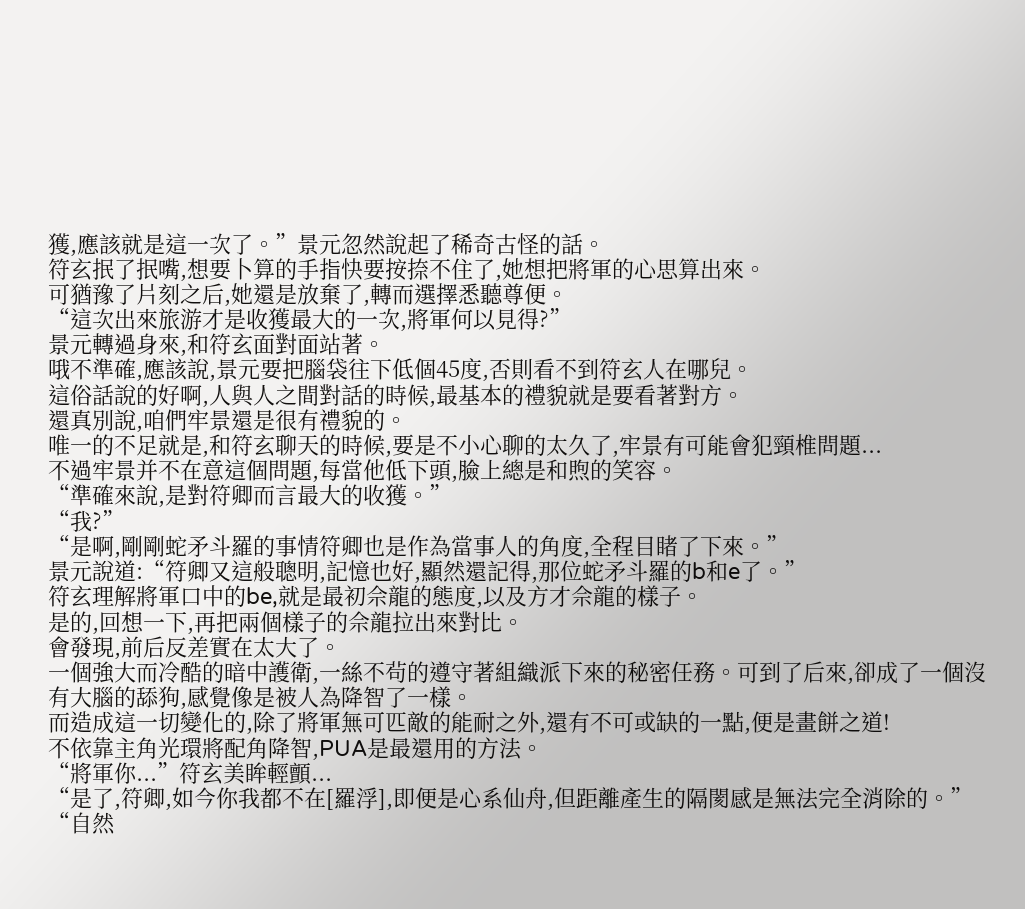獲,應該就是這一次了。”景元忽然說起了稀奇古怪的話。
符玄抿了抿嘴,想要卜算的手指快要按捺不住了,她想把將軍的心思算出來。
可猶豫了片刻之后,她還是放棄了,轉而選擇悉聽尊便。
“這次出來旅游才是收獲最大的一次,將軍何以見得?”
景元轉過身來,和符玄面對面站著。
哦不準確,應該說,景元要把腦袋往下低個45度,否則看不到符玄人在哪兒。
這俗話說的好啊,人與人之間對話的時候,最基本的禮貌就是要看著對方。
還真別說,咱們牢景還是很有禮貌的。
唯一的不足就是,和符玄聊天的時候,要是不小心聊的太久了,牢景有可能會犯頸椎問題...
不過牢景并不在意這個問題,每當他低下頭,臉上總是和煦的笑容。
“準確來說,是對符卿而言最大的收獲。”
“我?”
“是啊,剛剛蛇矛斗羅的事情符卿也是作為當事人的角度,全程目睹了下來。”
景元說道:“符卿又這般聰明,記憶也好,顯然還記得,那位蛇矛斗羅的b和e了。”
符玄理解將軍口中的be,就是最初佘龍的態度,以及方才佘龍的樣子。
是的,回想一下,再把兩個樣子的佘龍拉出來對比。
會發現,前后反差實在太大了。
一個強大而冷酷的暗中護衛,一絲不茍的遵守著組織派下來的秘密任務。可到了后來,卻成了一個沒有大腦的舔狗,感覺像是被人為降智了一樣。
而造成這一切變化的,除了將軍無可匹敵的能耐之外,還有不可或缺的一點,便是畫餅之道!
不依靠主角光環將配角降智,PUA是最還用的方法。
“將軍你...”符玄美眸輕顫...
“是了,符卿,如今你我都不在[羅浮],即便是心系仙舟,但距離產生的隔閡感是無法完全消除的。”
“自然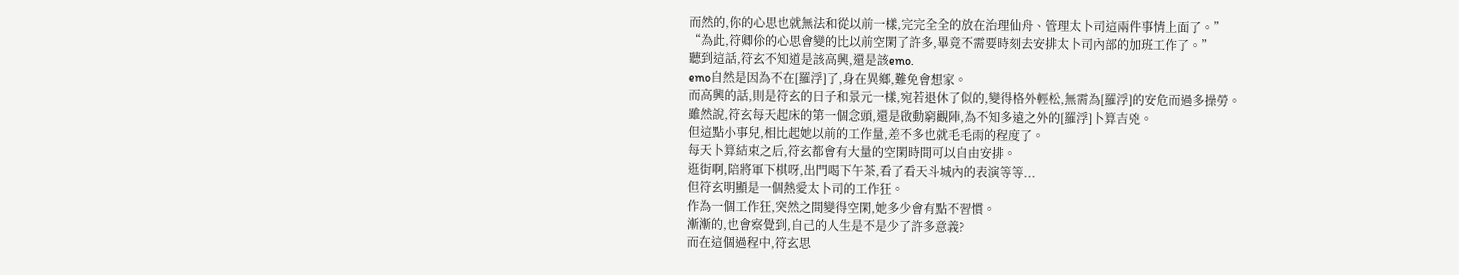而然的,你的心思也就無法和從以前一樣,完完全全的放在治理仙舟、管理太卜司這兩件事情上面了。”
“為此,符卿伱的心思會變的比以前空閑了許多,畢竟不需要時刻去安排太卜司內部的加班工作了。”
聽到這話,符玄不知道是該高興,還是該emo.
emo自然是因為不在[羅浮]了,身在異鄉,難免會想家。
而高興的話,則是符玄的日子和景元一樣,宛若退休了似的,變得格外輕松,無需為[羅浮]的安危而過多操勞。
雖然說,符玄每天起床的第一個念頭,還是啟動窮觀陣,為不知多遠之外的[羅浮]卜算吉兇。
但這點小事兒,相比起她以前的工作量,差不多也就毛毛雨的程度了。
每天卜算結束之后,符玄都會有大量的空閑時間可以自由安排。
逛街啊,陪將軍下棋呀,出門喝下午茶,看了看天斗城內的表演等等...
但符玄明顯是一個熱愛太卜司的工作狂。
作為一個工作狂,突然之間變得空閑,她多少會有點不習慣。
漸漸的,也會察覺到,自己的人生是不是少了許多意義?
而在這個過程中,符玄思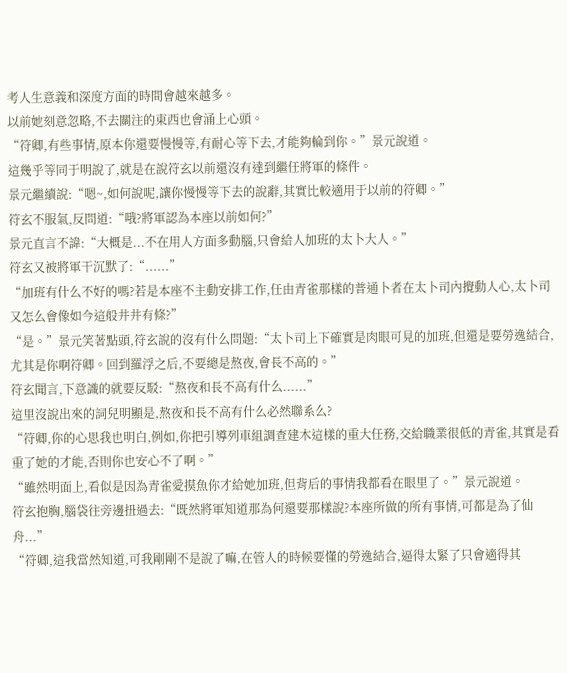考人生意義和深度方面的時間會越來越多。
以前她刻意忽略,不去關注的東西也會涌上心頭。
“符卿,有些事情,原本你還要慢慢等,有耐心等下去,才能夠輪到你。”景元說道。
這幾乎等同于明說了,就是在說符玄以前還沒有達到繼任將軍的條件。
景元繼續說:“嗯~,如何說呢,讓你慢慢等下去的說辭,其實比較適用于以前的符卿。”
符玄不服氣,反問道:“哦?將軍認為本座以前如何?”
景元直言不諱:“大概是...不在用人方面多動腦,只會給人加班的太卜大人。”
符玄又被將軍干沉默了:“......”
“加班有什么不好的嗎?若是本座不主動安排工作,任由青雀那樣的普通卜者在太卜司內攪動人心,太卜司又怎么會像如今這般井井有條?”
“是。”景元笑著點頭,符玄說的沒有什么問題:“太卜司上下確實是肉眼可見的加班,但還是要勞逸結合,尤其是你啊符卿。回到羅浮之后,不要總是熬夜,會長不高的。”
符玄聞言,下意識的就要反駁:“熬夜和長不高有什么......”
這里沒說出來的詞兒明顯是,熬夜和長不高有什么必然聯系么?
“符卿,你的心思我也明白,例如,你把引導列車組調查建木這樣的重大任務,交給職業很低的青雀,其實是看重了她的才能,否則你也安心不了啊。”
“雖然明面上,看似是因為青雀愛摸魚你才給她加班,但背后的事情我都看在眼里了。”景元說道。
符玄抱胸,腦袋往旁邊扭過去:“既然將軍知道那為何還要那樣說?本座所做的所有事情,可都是為了仙舟...”
“符卿,這我當然知道,可我剛剛不是說了嘛,在管人的時候要懂的勞逸結合,逼得太緊了只會適得其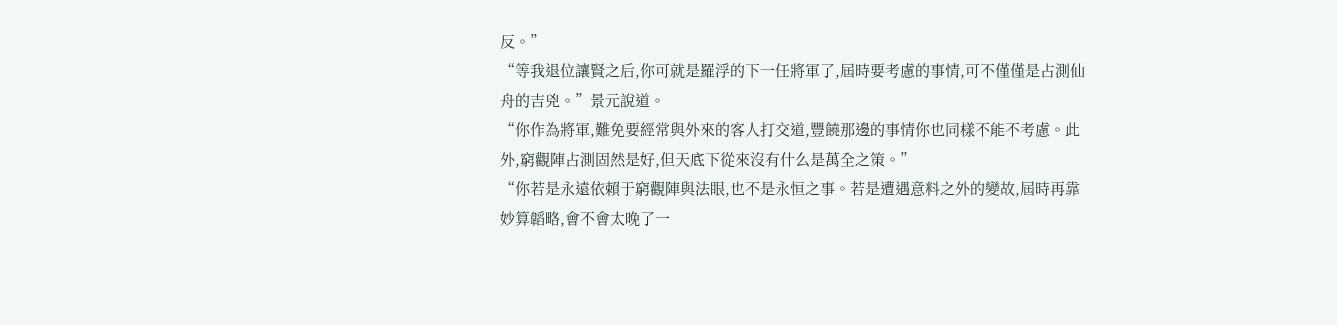反。”
“等我退位讓賢之后,你可就是羅浮的下一任將軍了,屆時要考慮的事情,可不僅僅是占測仙舟的吉兇。”景元說道。
“你作為將軍,難免要經常與外來的客人打交道,豐饒那邊的事情你也同樣不能不考慮。此外,窮觀陣占測固然是好,但天底下從來沒有什么是萬全之策。”
“你若是永遠依賴于窮觀陣與法眼,也不是永恒之事。若是遭遇意料之外的變故,屆時再靠妙算韜略,會不會太晚了一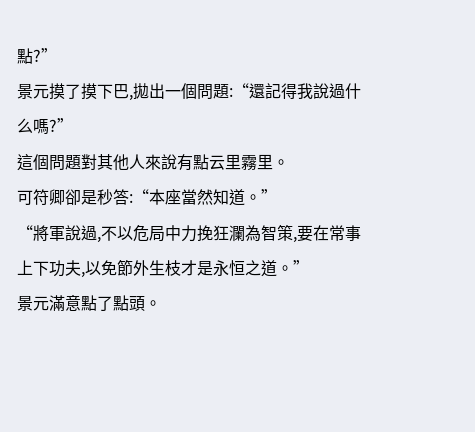點?”
景元摸了摸下巴,拋出一個問題:“還記得我說過什么嗎?”
這個問題對其他人來說有點云里霧里。
可符卿卻是秒答:“本座當然知道。”
“將軍說過,不以危局中力挽狂瀾為智策,要在常事上下功夫,以免節外生枝才是永恒之道。”
景元滿意點了點頭。